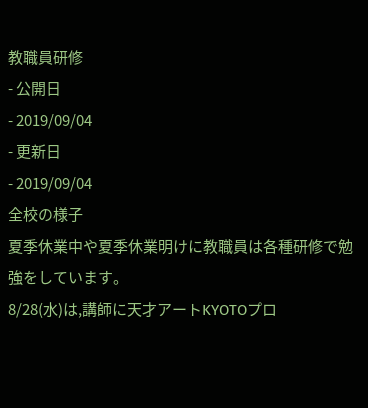教職員研修
- 公開日
- 2019/09/04
- 更新日
- 2019/09/04
全校の様子
夏季休業中や夏季休業明けに教職員は各種研修で勉強をしています。
8/28(水)は,講師に天才アートKYOTOプロ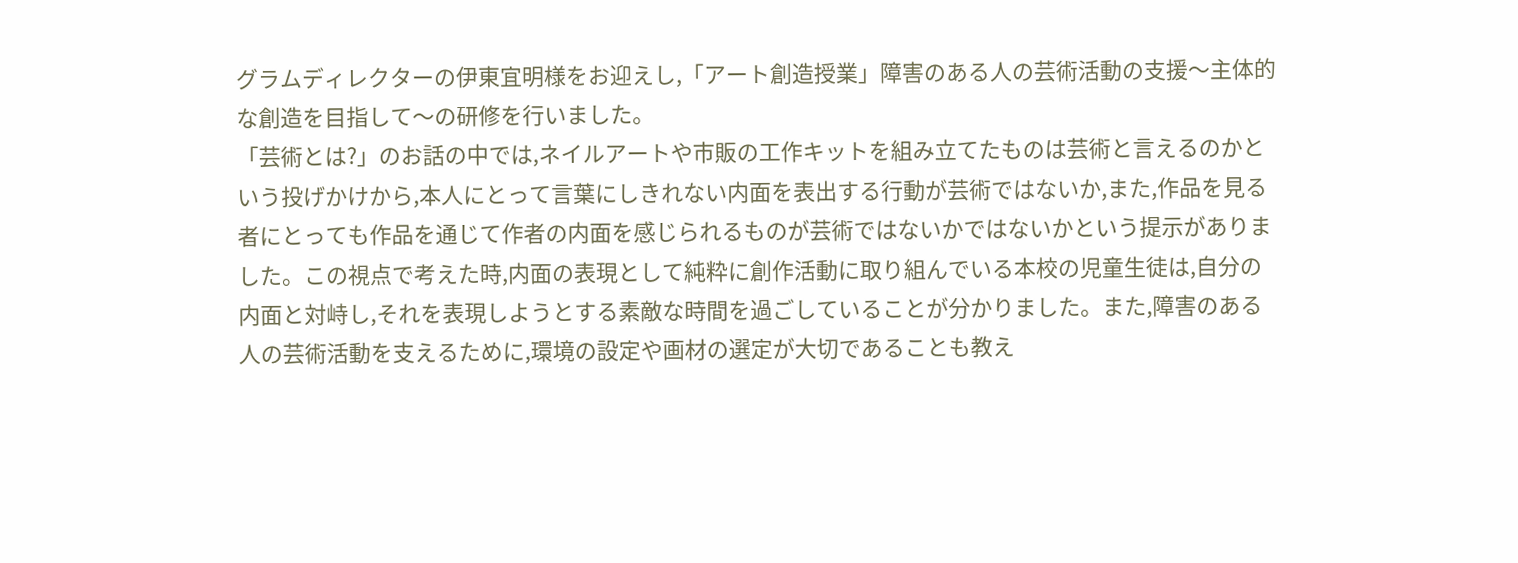グラムディレクターの伊東宜明様をお迎えし,「アート創造授業」障害のある人の芸術活動の支援〜主体的な創造を目指して〜の研修を行いました。
「芸術とは?」のお話の中では,ネイルアートや市販の工作キットを組み立てたものは芸術と言えるのかという投げかけから,本人にとって言葉にしきれない内面を表出する行動が芸術ではないか,また,作品を見る者にとっても作品を通じて作者の内面を感じられるものが芸術ではないかではないかという提示がありました。この視点で考えた時,内面の表現として純粋に創作活動に取り組んでいる本校の児童生徒は,自分の内面と対峙し,それを表現しようとする素敵な時間を過ごしていることが分かりました。また,障害のある人の芸術活動を支えるために,環境の設定や画材の選定が大切であることも教え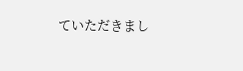ていただきまし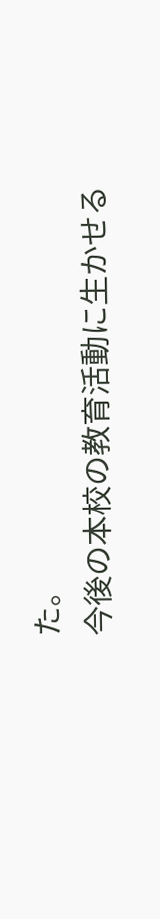た。
今後の本校の教育活動に生かせる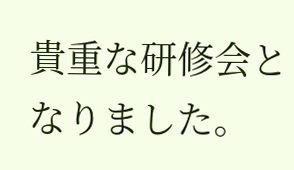貴重な研修会となりました。